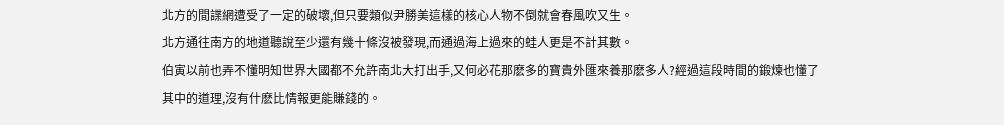北方的間諜網遭受了一定的破壞,但只要類似尹勝美這樣的核心人物不倒就會春風吹又生。
北方通往南方的地道聽說至少還有幾十條沒被發現,而通過海上過來的蛙人更是不計其數。
伯寅以前也弄不懂明知世界大國都不允許南北大打出手,又何必花那麽多的寶貴外匯來養那麽多人?經過這段時間的鍛煉也懂了其中的道理,沒有什麽比情報更能賺錢的。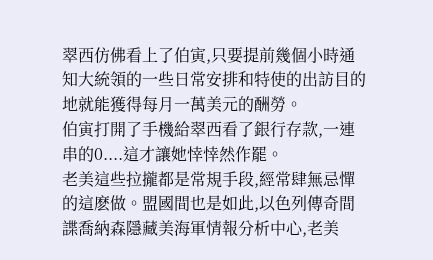翠西仿佛看上了伯寅,只要提前幾個小時通知大統領的一些日常安排和特使的出訪目的地就能獲得每月一萬美元的酬勞。
伯寅打開了手機給翠西看了銀行存款,一連串的0....這才讓她悻悻然作罷。
老美這些拉攏都是常規手段,經常肆無忌憚的這麽做。盟國間也是如此,以色列傳奇間諜喬納森隱藏美海軍情報分析中心,老美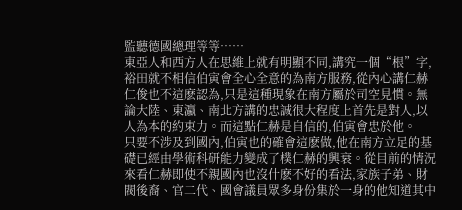監聽德國總理等等……
東亞人和西方人在思維上就有明顯不同,講究一個“根”字,裕田就不相信伯寅會全心全意的為南方服務,從內心講仁赫仁俊也不這麽認為,只是這種現象在南方屬於司空見慣。無論大陸、東瀛、南北方講的忠誠很大程度上首先是對人,以人為本的約束力。而這點仁赫是自信的,伯寅會忠於他。
只要不涉及到國內,伯寅也的確會這麽做,他在南方立足的基礎已經由學術科研能力變成了樸仁赫的興衰。從目前的情況來看仁赫即使不親國內也沒什麽不好的看法,家族子弟、財閥後裔、官二代、國會議員眾多身份集於一身的他知道其中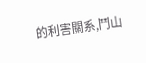的利害關系,鬥山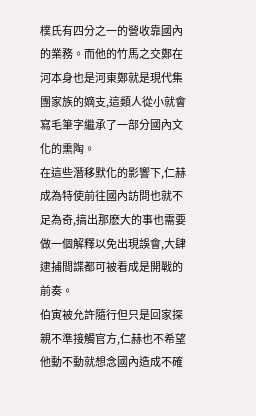樸氏有四分之一的營收靠國內的業務。而他的竹馬之交鄭在河本身也是河東鄭就是現代集團家族的嫡支,這類人從小就會寫毛筆字繼承了一部分國內文化的熏陶。
在這些潛移默化的影響下,仁赫成為特使前往國內訪問也就不足為奇,搞出那麽大的事也需要做一個解釋以免出現誤會,大肆逮捕間諜都可被看成是開戰的前奏。
伯寅被允許隨行但只是回家探親不準接觸官方,仁赫也不希望他動不動就想念國內造成不確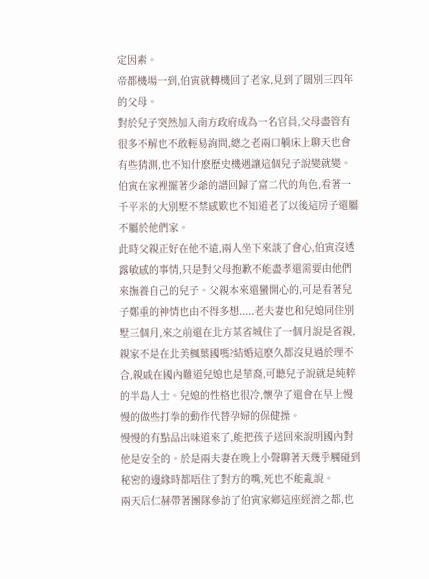定因素。
帝都機場一到,伯寅就轉機回了老家,見到了闊別三四年的父母。
對於兒子突然加入南方政府成為一名官員,父母盡管有很多不解也不敢輕易詢問,總之老兩口躺床上聊天也會有些猜測,也不知什麽歷史機遇讓這個兒子說變就變。
伯寅在家裡擺著少爺的譜回歸了富二代的角色,看著一千平米的大別墅不禁感歎也不知道老了以後這房子還屬不屬於他們家。
此時父親正好在他不遠,兩人坐下來談了會心,伯寅沒透露敏感的事情,只是對父母抱歉不能盡孝還需要由他們來撫養自己的兒子。父親本來還蠻開心的,可是看著兒子鄭重的神情也由不得多想.....老夫妻也和兒媳同住別墅三個月,來之前還在北方某省城住了一個月說是省親,親家不是在北美楓葉國嗎?結婚這麽久都沒見過於理不合,親戚在國內難道兒媳也是華裔,可聽兒子說就是純粹的半島人士。兒媳的性格也很冷,懷孕了還會在早上慢慢的做些打拳的動作代替孕婦的保健操。
慢慢的有點品出味道來了,能把孩子送回來說明國內對他是安全的。於是兩夫妻在晚上小聲聊著天幾乎觸碰到秘密的邊緣時都唔住了對方的嘴,死也不能亂說。
兩天后仁赫帶著團隊參訪了伯寅家鄉這座經濟之都,也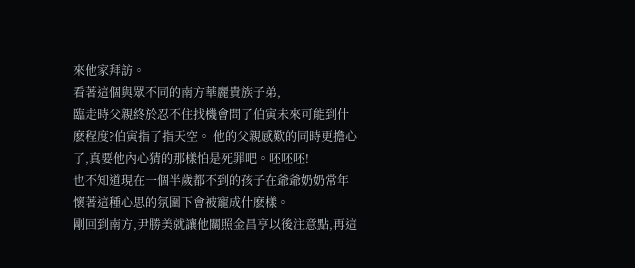來他家拜訪。
看著這個與眾不同的南方華麗貴族子弟,
臨走時父親終於忍不住找機會問了伯寅未來可能到什麽程度?伯寅指了指天空。 他的父親感歎的同時更擔心了,真要他內心猜的那樣怕是死罪吧。呸呸呸!
也不知道現在一個半歲都不到的孩子在爺爺奶奶常年懷著這種心思的氛圍下會被寵成什麽樣。
剛回到南方,尹勝美就讓他關照金昌亨以後注意點,再這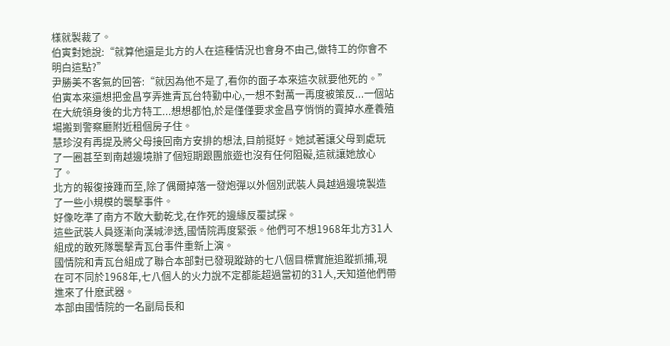樣就製裁了。
伯寅對她說:“就算他還是北方的人在這種情況也會身不由己,做特工的你會不明白這點?”
尹勝美不客氣的回答:“就因為他不是了,看你的面子本來這次就要他死的。”
伯寅本來還想把金昌亨弄進青瓦台特勤中心,一想不對萬一再度被策反...一個站在大統領身後的北方特工...想想都怕,於是僅僅要求金昌亨悄悄的賣掉水產養殖場搬到警察廳附近租個房子住。
慧珍沒有再提及將父母接回南方安排的想法,目前挺好。她試著讓父母到處玩了一圈甚至到南越邊境辦了個短期跟團旅遊也沒有任何阻礙,這就讓她放心了。
北方的報復接踵而至,除了偶爾掉落一發炮彈以外個別武裝人員越過邊境製造了一些小規模的襲擊事件。
好像吃準了南方不敢大動乾戈,在作死的邊緣反覆試探。
這些武裝人員逐漸向漢城滲透,國情院再度緊張。他們可不想1968年北方31人組成的敢死隊襲擊青瓦台事件重新上演。
國情院和青瓦台組成了聯合本部對已發現蹤跡的七八個目標實施追蹤抓捕,現在可不同於1968年,七八個人的火力說不定都能超過當初的31人,天知道他們帶進來了什麽武器。
本部由國情院的一名副局長和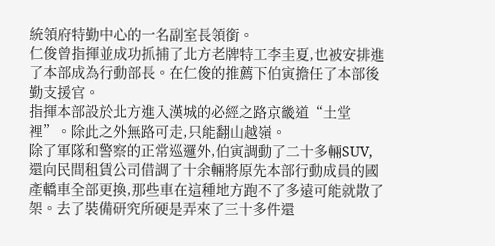統領府特勤中心的一名副室長領銜。
仁俊曾指揮並成功抓捕了北方老牌特工李圭夏,也被安排進了本部成為行動部長。在仁俊的推薦下伯寅擔任了本部後勤支援官。
指揮本部設於北方進入漢城的必經之路京畿道“土堂裡”。除此之外無路可走,只能翻山越嶺。
除了軍隊和警察的正常巡邏外,伯寅調動了二十多輛SUV,還向民間租賃公司借調了十余輛將原先本部行動成員的國產轎車全部更換,那些車在這種地方跑不了多遠可能就散了架。去了裝備研究所硬是弄來了三十多件還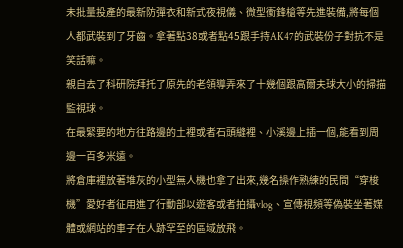未批量投產的最新防彈衣和新式夜視儀、微型衝鋒槍等先進裝備,將每個人都武裝到了牙齒。拿著點38或者點45跟手持AK47的武裝份子對抗不是笑話嘛。
親自去了科研院拜托了原先的老領導弄來了十幾個跟高爾夫球大小的掃描監視球。
在最緊要的地方往路邊的土裡或者石頭縫裡、小溪邊上插一個,能看到周邊一百多米遠。
將倉庫裡放著堆灰的小型無人機也拿了出來,幾名操作熟練的民間“穿梭機”愛好者征用進了行動部以遊客或者拍攝vlog、宣傳視頻等偽裝坐著媒體或網站的車子在人跡罕至的區域放飛。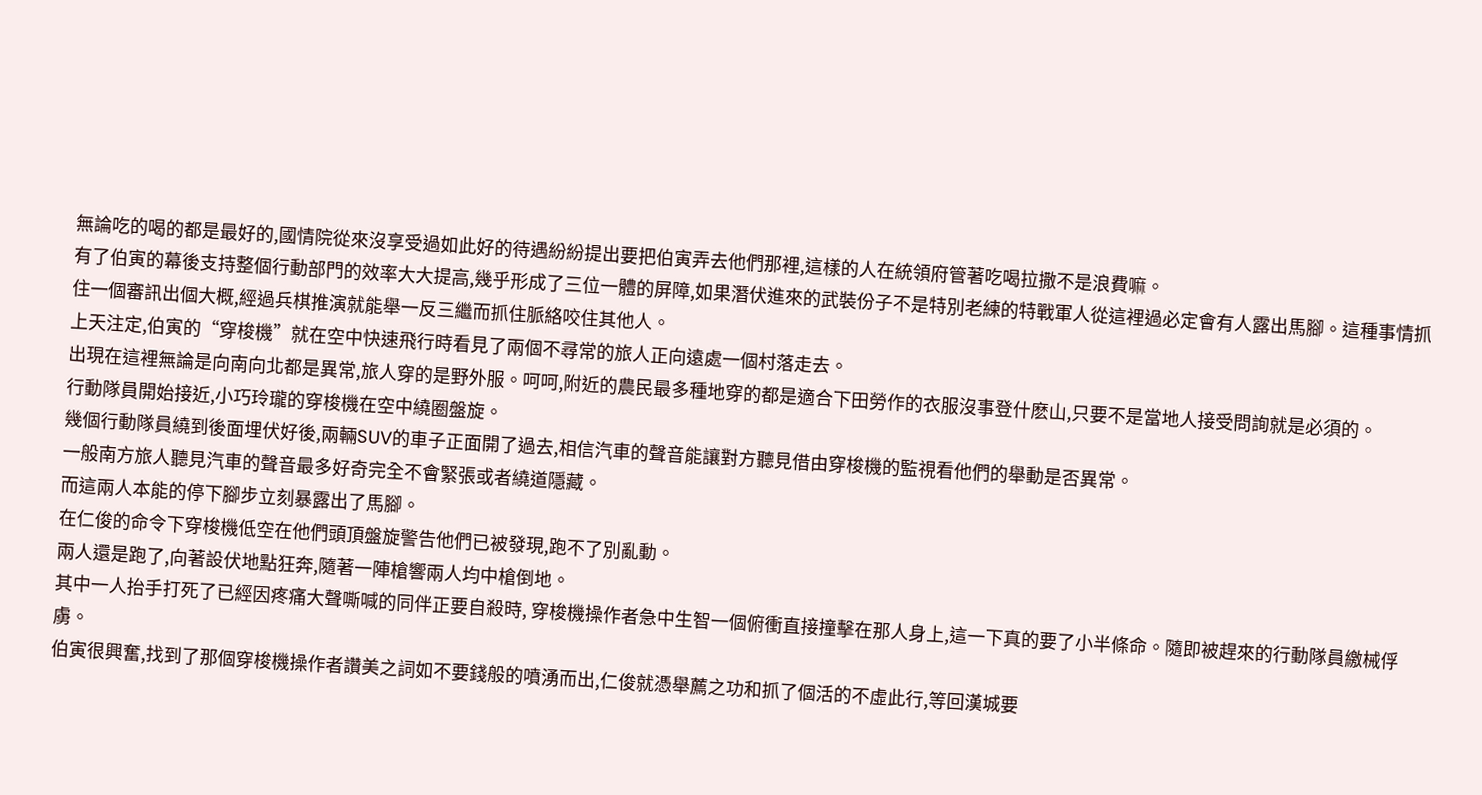無論吃的喝的都是最好的,國情院從來沒享受過如此好的待遇紛紛提出要把伯寅弄去他們那裡,這樣的人在統領府管著吃喝拉撒不是浪費嘛。
有了伯寅的幕後支持整個行動部門的效率大大提高,幾乎形成了三位一體的屏障,如果潛伏進來的武裝份子不是特別老練的特戰軍人從這裡過必定會有人露出馬腳。這種事情抓住一個審訊出個大概,經過兵棋推演就能舉一反三繼而抓住脈絡咬住其他人。
上天注定,伯寅的“穿梭機”就在空中快速飛行時看見了兩個不尋常的旅人正向遠處一個村落走去。
出現在這裡無論是向南向北都是異常,旅人穿的是野外服。呵呵,附近的農民最多種地穿的都是適合下田勞作的衣服沒事登什麽山,只要不是當地人接受問詢就是必須的。
行動隊員開始接近,小巧玲瓏的穿梭機在空中繞圈盤旋。
幾個行動隊員繞到後面埋伏好後,兩輛SUV的車子正面開了過去,相信汽車的聲音能讓對方聽見借由穿梭機的監視看他們的舉動是否異常。
一般南方旅人聽見汽車的聲音最多好奇完全不會緊張或者繞道隱藏。
而這兩人本能的停下腳步立刻暴露出了馬腳。
在仁俊的命令下穿梭機低空在他們頭頂盤旋警告他們已被發現,跑不了別亂動。
兩人還是跑了,向著設伏地點狂奔,隨著一陣槍響兩人均中槍倒地。
其中一人抬手打死了已經因疼痛大聲嘶喊的同伴正要自殺時, 穿梭機操作者急中生智一個俯衝直接撞擊在那人身上,這一下真的要了小半條命。隨即被趕來的行動隊員繳械俘虜。
伯寅很興奮,找到了那個穿梭機操作者讚美之詞如不要錢般的噴湧而出,仁俊就憑舉薦之功和抓了個活的不虛此行,等回漢城要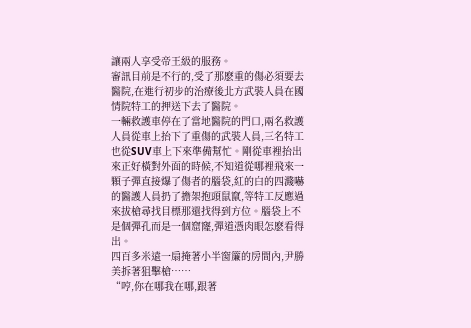讓兩人享受帝王級的服務。
審訊目前是不行的,受了那麽重的傷必須要去醫院,在進行初步的治療後北方武裝人員在國情院特工的押送下去了醫院。
一輛救護車停在了當地醫院的門口,兩名救護人員從車上抬下了重傷的武裝人員,三名特工也從SUV車上下來準備幫忙。剛從車裡抬出來正好橫對外面的時候,不知道從哪裡飛來一顆子彈直接爆了傷者的腦袋,紅的白的四濺嚇的醫護人員扔了擔架抱頭鼠竄,等特工反應過來拔槍尋找目標那還找得到方位。腦袋上不是個彈孔而是一個窟窿,彈道憑肉眼怎麽看得出。
四百多米遠一扇掩著小半窗簾的房間內,尹勝美拆著狙擊槍……
“哼,你在哪我在哪,跟著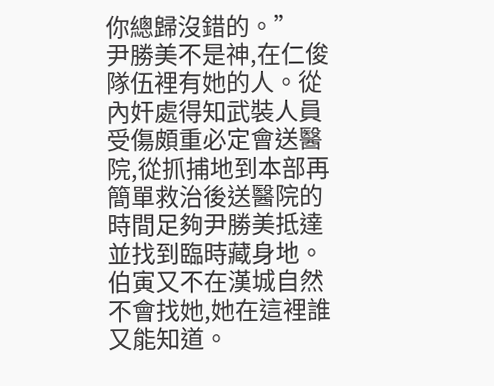你總歸沒錯的。”
尹勝美不是神,在仁俊隊伍裡有她的人。從內奸處得知武裝人員受傷頗重必定會送醫院,從抓捕地到本部再簡單救治後送醫院的時間足夠尹勝美抵達並找到臨時藏身地。伯寅又不在漢城自然不會找她,她在這裡誰又能知道。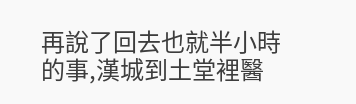再說了回去也就半小時的事,漢城到土堂裡醫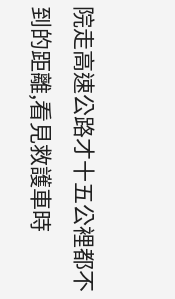院走高速公路才十五公裡都不到的距離,看見救護車時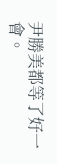尹勝美都等了好一會。